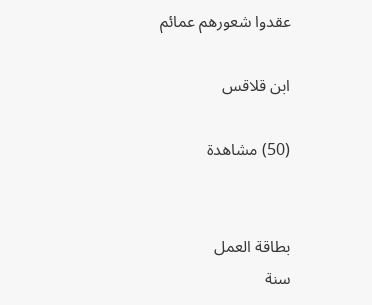عقدوا شعورهم عمائم

ابن قلاقس

(50) مشاهدة


بطاقة العمل
سنة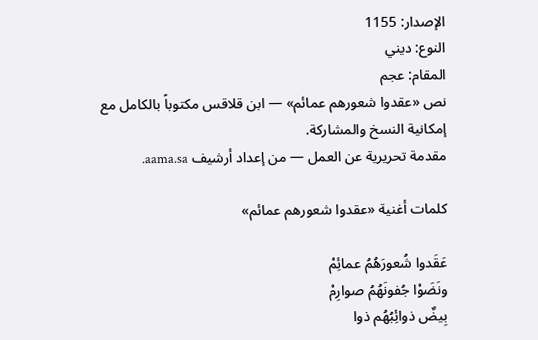الإصدار: 1155
النوع: ديني
المقام: عجم
نص «عقدوا شعورهم عمائم» — ابن قلاقس مكتوباً بالكامل مع إمكانية النسخ والمشاركة.
مقدمة تحريرية عن العمل — من إعداد أرشيف aama.sa.

كلمات أغنية «عقدوا شعورهم عمائم»

عَقَدوا شُعورَهُمُ عمائِمْ
ونَضَوْا جُفونَهُمُ صوارِمْ
بِيضٌ ذوائِبُهُم ذوا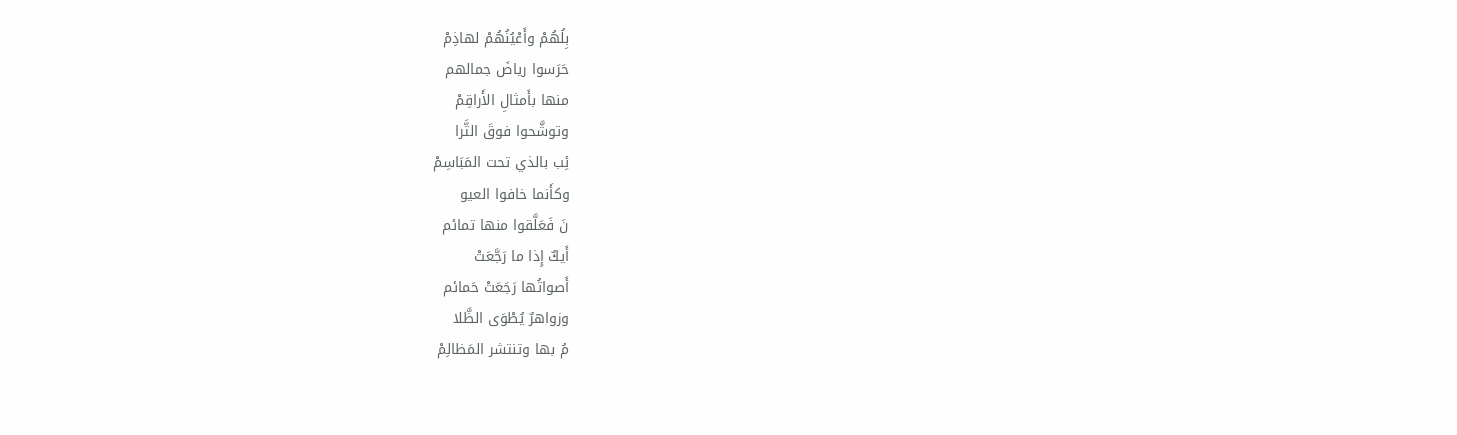بِلُهُمْ وأَعْيُنُهُمْ لهاذِمْ
حَرَسوا رياضَ جمالهم
منها بأَمثالِ الأَراقِمْ
وتوشَّحوا فوقَ التَّرا
ئِب بالذي تحت المَبَاسِمْ
وكأَنما خافوا العيو
نَ فَعَلَّقوا منها تمائم
أَيكٌ إِذا ما رَجَّعَتْ
أَصواتُها رَجَعَتْ حَمائم
وزواهرٌ يُطْوَى الظَّلا
مُ بها وتنتشر المَظالِمْ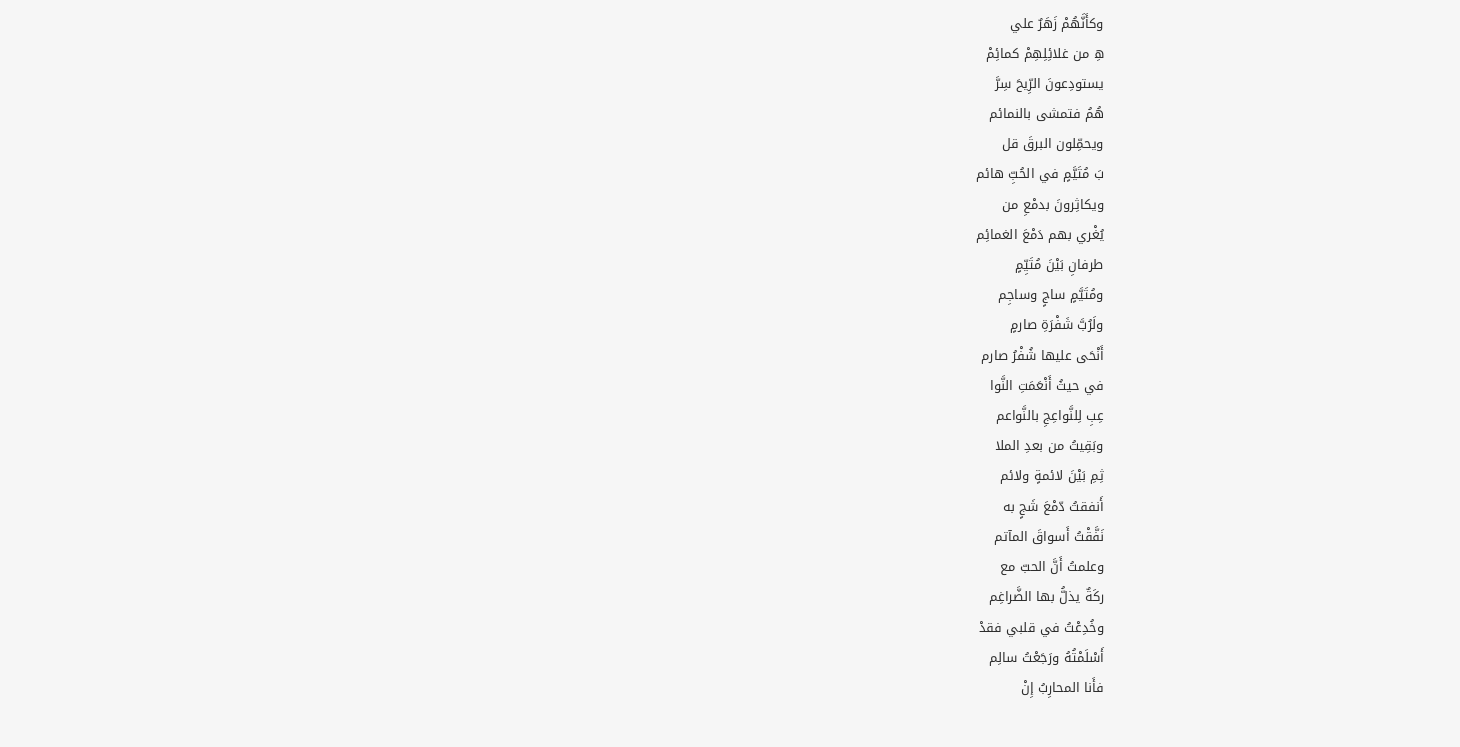وكأَنَّهُمْ زَهَرٌ علي
هِ من غلائِلِهِمْ كمائِمْ
يستودِعونَ الرِّيحَ سِرَّ
هُمُ فتمشى بالنمائم
ويحمِّلون البرقَ قل
بَ مُتَيَّمٍ في الحُبِّ هائم
ويكاثِرونَ بدمْعِ من
يُغْري بهم دَمْعَ الغمائِم
طرفانِ بَيْنَ مُتَيِّمٍ
ومُتَيَّمٍ ساجٍ وساجِم
ولَرُبَّ شَفْرَةِ صارمٍ
أَنْحَى عليها شُفْرُ صارم
في حيثُ أَنْعَمَتِ النَّوا
عِبِ لِلنَّواعِجِ بالنَّواعم
وبَقِيتُ من بعدِ الملا
ثِمِ بَيْنَ لائمةٍ ولائم
أَنفقتُ دّمْعَ شَجٍ به
نَفَّقْتُ أَسواقَ المآتم
وعلمتُ أَنَّ الحبّ مع
ركَةٌ يذلُّ بها الضَّراغِم
وخُدِعْتُ في قلبي فقدْ
أَسْلَمْتُهُ ورَجَعْتُ سالِم
فأَنا المحارِبُ إِنْ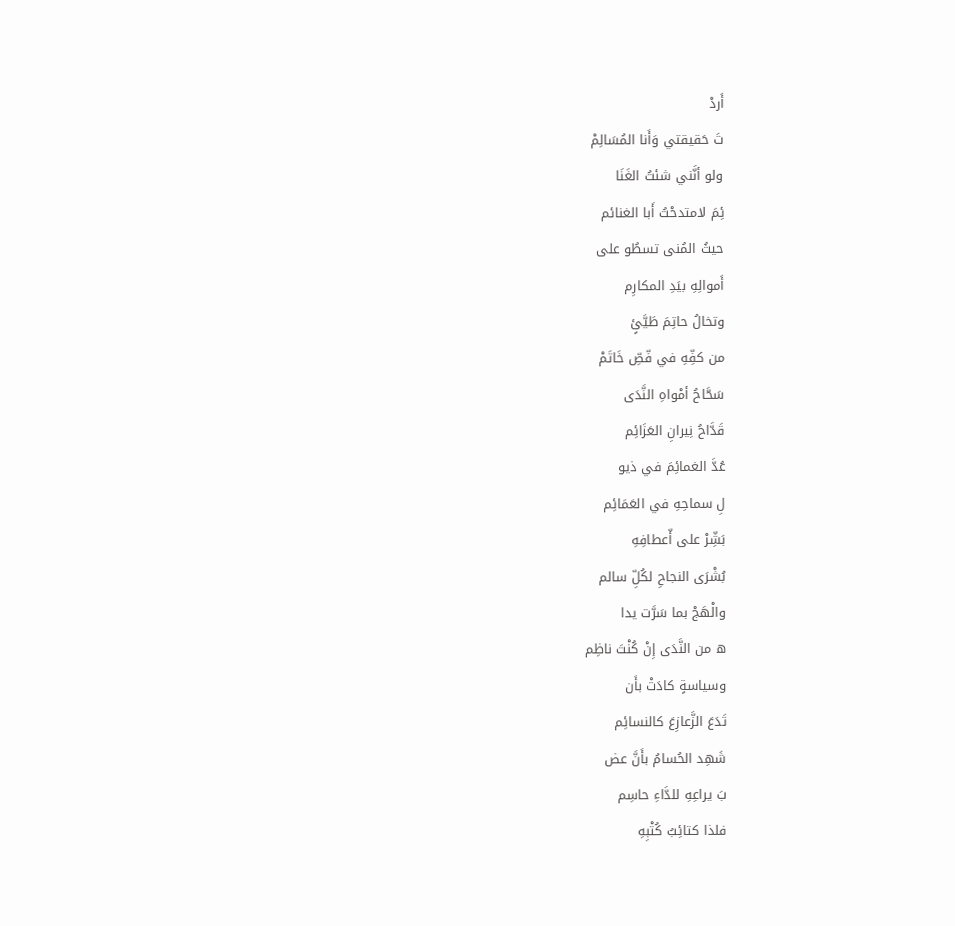أَردْ
تَ حَقيقتي وَأَنا المُسَالِمْ
ولو أنَّني شئتُ الغَنَا
ئِمَ لامتدحْتُ أَبا الغنائم
حيثُ المُنى تسطُو على
أَموالِهِ بيَدِ المكارِم
وتخالُ حاتِمَ طَيَّئٍ
من كفِّهِ في فّصِّ خَاتَمْ
سَحَّاحُ أمْواهِ النَّدَى
قَدَّاحُ نِيرانِ العَزَائِم
عُدَّ الغمائِمَ في ذيو
لِ سماحِهِ في العَمَائِم
بَشِّرْ على أّعطافِهِ
بُشْرَى النجاحِ لكُلِّ سالم
والْهَجْ بما سَرَّت يدا
ه من النَّدَى إِنْ كُنْتَ ناظِم
وسياسةٍ كادَتْ بأَن
تَدَعَ الزَّعازِعَ كالنسائِم
شَهِد الحُسامُ بأَنَّ عض
بَ يراعِهِ للدَّاءِ حاسِم
فلذا كتائِبُ كُتْبِهِ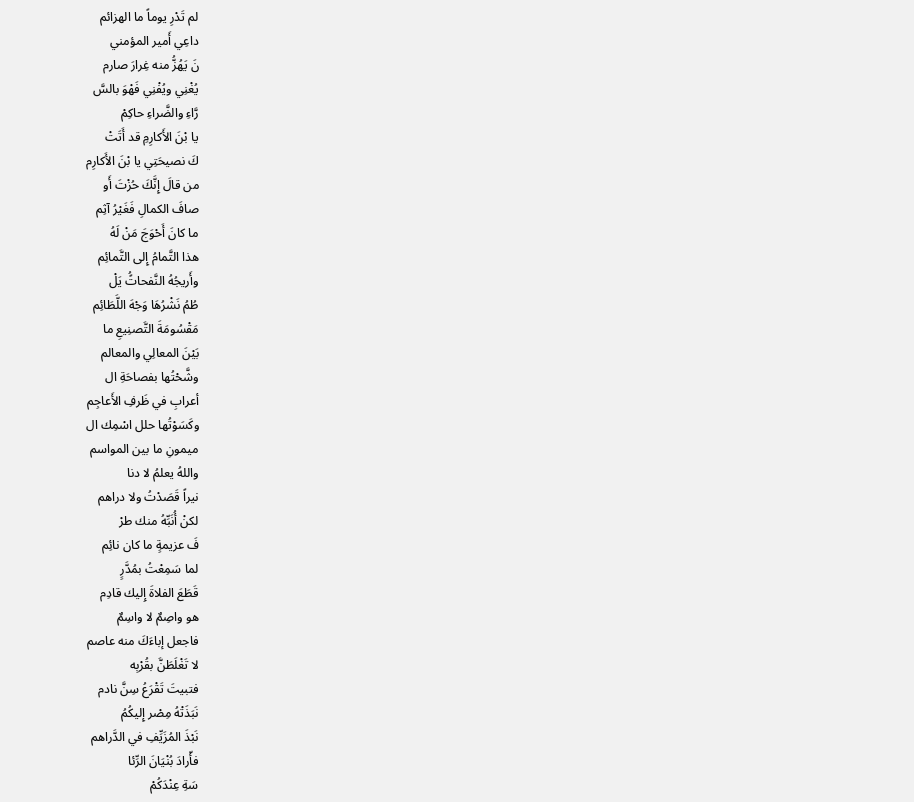لم تَدْرِ يوماً ما الهزائم
داعِي أَمير المؤمني
نَ يَهُزُّ منه غِرارَ صارم
يُغْنِي ويُفْنِي فَهْوَ بالسَّ
رَّاءِ والضَّراءِ حاكِمْ
يا بْنَ الأَكارِمِ قد أَتَتْ
كَ نصيحَتِي يا بْنَ الأَكارِم
من قالَ إِنَّكَ حُزْتَ أَو
صافَ الكمالِ فَغَيْرُ آثِم
ما كانَ أَحْوَجَ مَنْ لَهُ
هذا التَّمامُ إِلى التَّمائِم
وأَريجُهُ النَّفحاتًُ يَلْ
طُمُ نَشْرُهَا وَجْهَ اللَّطَائِم
مَقْسُومَةَ التَّصنِيعِ ما
بَيْنَ المعالِي والمعالم
وشَّحْتُها بفصاحَةِ ال
أعرابِ في ظَرفِ الأَعاجِم
وكَسَوْتُها حلل اسْمِك ال
ميمونِ ما بين المواسم
واللهُ يعلمُ لا دنا
نيراً قَصَدْتُ ولا دراهم
لكنْ أُنَبِّهُ منك طرْ
فَ عزيمةٍ ما كان نائِم
لما سَمِعْتُ بمُدَّرٍ
قَطَعَ الفلاةَ إِليك قادِم
هو واصِمٌ لا واسِمٌ
فاجعل إباءَكَ منه عاصم
لا تَغْلَطَنَّ بقُرْبِه
فتبيتَ تَقْرَعُ سِنَّ نادم
نَبَذَتْهُ مِصْر إِليكُمُ
نَبْذَ المُزَيِّفِ في الدَّراهم
فأّرادَ بُنْيَانَ الرِّئا
سَةِ عِنْدَكُمْ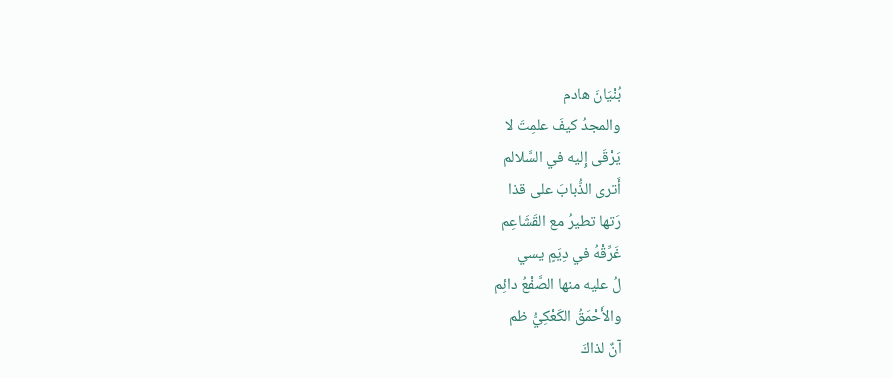بُنْيَانَ هادم
والمجدُ كيفَ علمِتَ لا
يَرْقَى إِليه في السَّلالم
أَترى الذُّبابَ على قذا
رَتها تطيرُ مع القَشَاعِم
غَرِّقْهُ في دِيَمٍ يسي
لُ عليه منها الصَّفْعُ دائِم
والأَحْمَقُ الكَعْكِيُّ ظم
آنٌ لذاكَ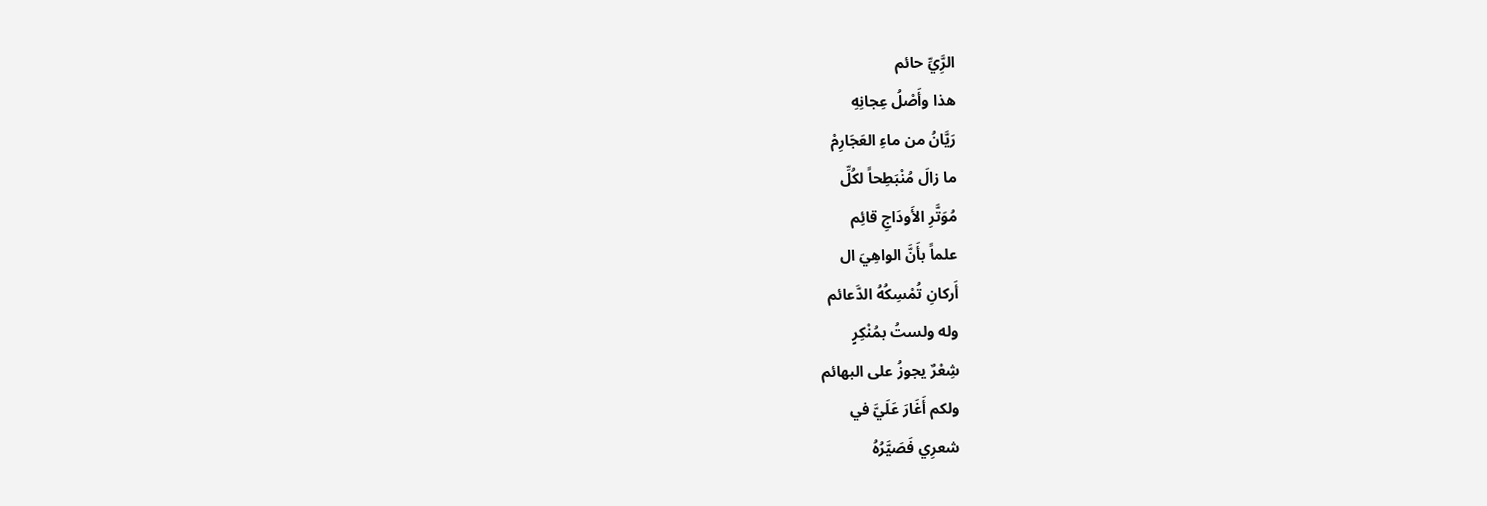الرَِّيِّ حائم
هذا وأَصْلُ عِجانِهِ
رَيَّانُ من ماءِ العَجَارِمْ
ما زالَ مُنْبَطِحاً لكُلِّ
مُوَتَّرِ الأَودَاجِ قائِم
علماً بأَنَّ الواهِيَ ال
أَركانِ تُمْسِكُهُ الدَّعائم
وله ولستُ بمُنْكِرٍ
شِعْرٌ يجوزُ على البهائم
ولكم أَغَارَ عَلَيَّ في
شعرِي فَصَيَّرُهُ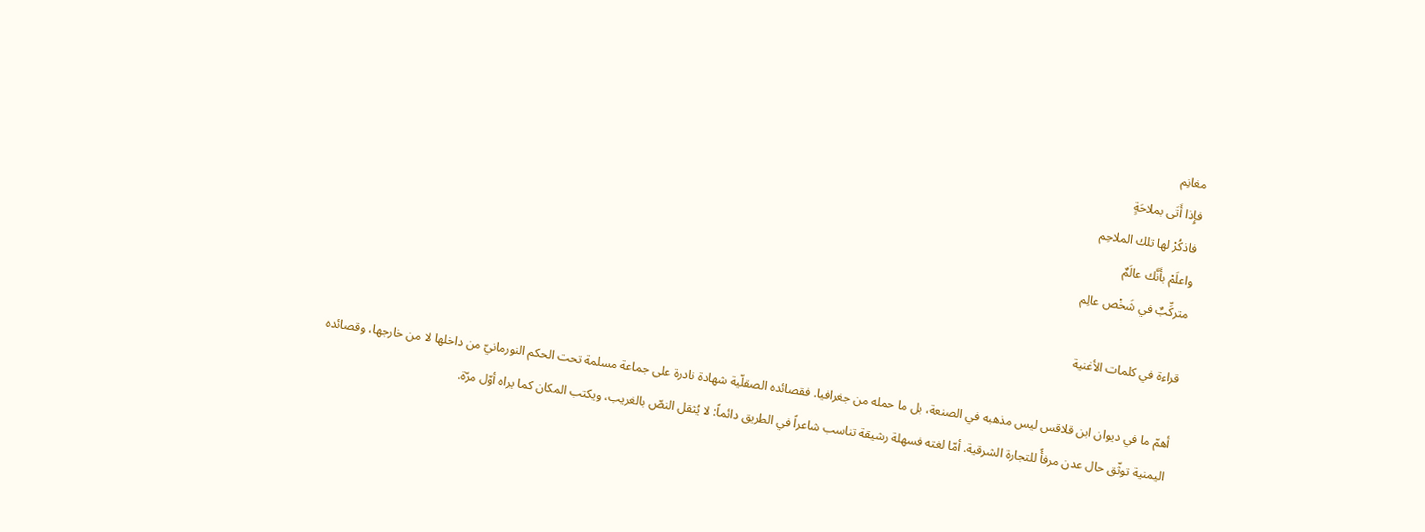مغانِم
فإِذا أَتَى بملاحَةٍ
فاذكُرْ لها تلك الملاحِم
واعلَمْ بأَنَّك عالَمٌ
متركِّبٌ في شَخْص عالِم

قراءة في كلمات الأغنية

أهمّ ما في ديوان ابن قلاقس ليس مذهبه في الصنعة، بل ما حمله من جغرافيا. فقصائده الصقلّية شهادة نادرة على جماعة مسلمة تحت الحكم النورمانيّ من داخلها لا من خارجها، وقصائده اليمنية توثّق حال عدن مرفأً للتجارة الشرقية. أمّا لغته فسهلة رشيقة تناسب شاعراً في الطريق دائماً: لا يُثقل النصّ بالغريب، ويكتب المكان كما يراه أوّل مرّة.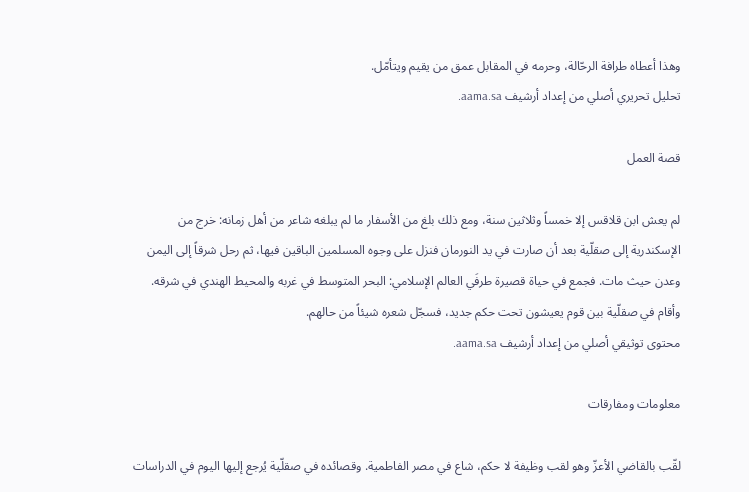وهذا أعطاه طرافة الرحّالة، وحرمه في المقابل عمق من يقيم ويتأمّل.
تحليل تحريري أصلي من إعداد أرشيف aama.sa.

قصة العمل

لم يعش ابن قلاقس إلا خمساً وثلاثين سنة، ومع ذلك بلغ من الأسفار ما لم يبلغه شاعر من أهل زمانه: خرج من الإسكندرية إلى صقلّية بعد أن صارت في يد النورمان فنزل على وجوه المسلمين الباقين فيها، ثم رحل شرقاً إلى اليمن وعدن حيث مات. فجمع في حياة قصيرة طرفَي العالم الإسلامي: البحر المتوسط في غربه والمحيط الهندي في شرقه. وأقام في صقلّية بين قوم يعيشون تحت حكم جديد، فسجّل شعره شيئاً من حالهم.
محتوى توثيقي أصلي من إعداد أرشيف aama.sa.

معلومات ومفارقات

لقّب بالقاضي الأعزّ وهو لقب وظيفة لا حكم، شاع في مصر الفاطمية. وقصائده في صقلّية يُرجع إليها اليوم في الدراسات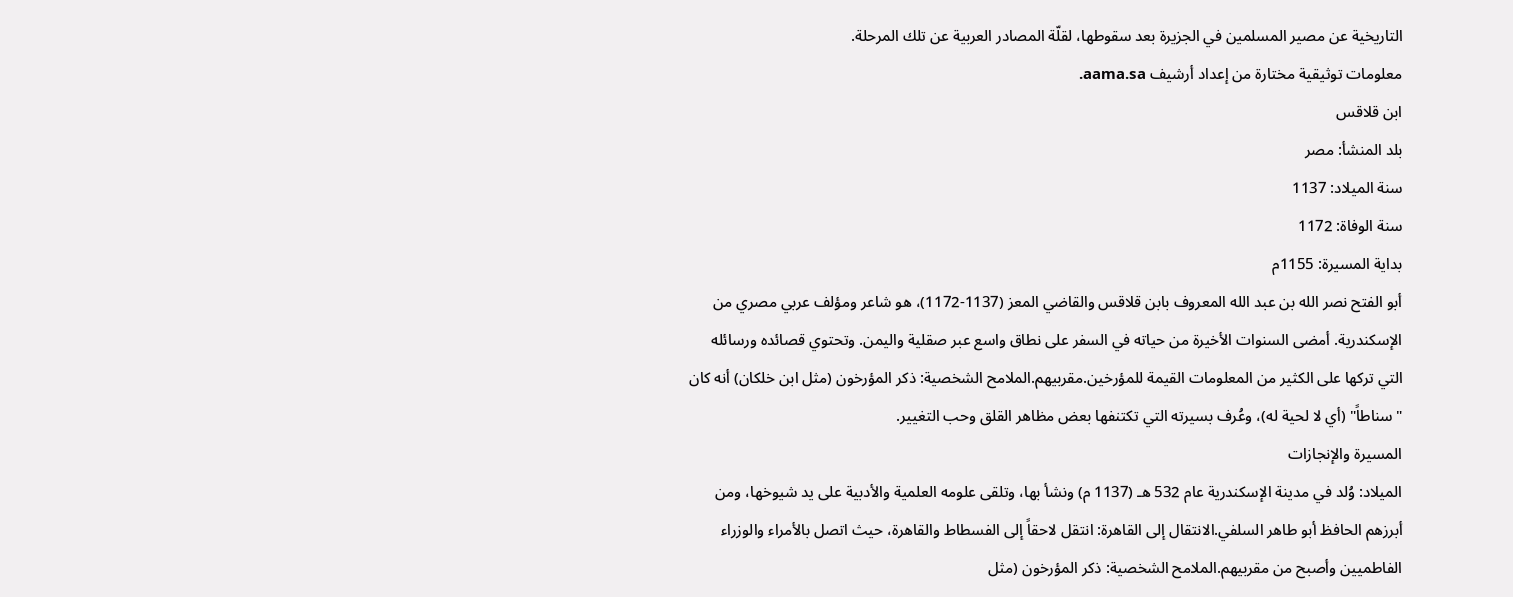التاريخية عن مصير المسلمين في الجزيرة بعد سقوطها، لقلّة المصادر العربية عن تلك المرحلة.
معلومات توثيقية مختارة من إعداد أرشيف aama.sa.
ابن قلاقس
بلد المنشأ: مصر
سنة الميلاد: 1137
سنة الوفاة: 1172
بداية المسيرة: 1155م
أبو الفتح نصر الله بن عبد الله المعروف بابن قلاقس والقاضي المعز (1137-1172)، هو شاعر ومؤلف عربي مصري من الإسكندرية. أمضى السنوات الأخيرة من حياته في السفر على نطاق واسع عبر صقلية واليمن. وتحتوي قصائده ورسائله التي تركها على الكثير من المعلومات القيمة للمؤرخين.مقربيهم.الملامح الشخصية: ذكر المؤرخون (مثل ابن خلكان) أنه كان "سناطاً" (أي لا لحية له)، وعُرف بسيرته التي تكتنفها بعض مظاهر القلق وحب التغيير.
المسيرة والإنجازات
الميلاد: وُلد في مدينة الإسكندرية عام 532 هـ (1137 م) ونشأ بها، وتلقى علومه العلمية والأدبية على يد شيوخها، ومن أبرزهم الحافظ أبو طاهر السلفي.الانتقال إلى القاهرة: انتقل لاحقاً إلى الفسطاط والقاهرة، حيث اتصل بالأمراء والوزراء الفاطميين وأصبح من مقربيهم.الملامح الشخصية: ذكر المؤرخون (مثل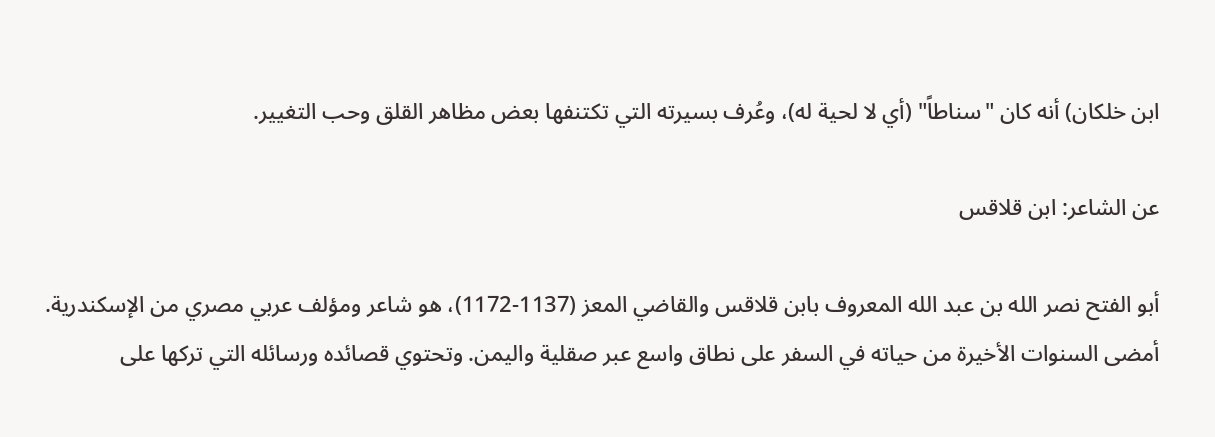ابن خلكان) أنه كان "سناطاً" (أي لا لحية له)، وعُرف بسيرته التي تكتنفها بعض مظاهر القلق وحب التغيير.

عن الشاعر: ابن قلاقس

أبو الفتح نصر الله بن عبد الله المعروف بابن قلاقس والقاضي المعز (1137-1172)، هو شاعر ومؤلف عربي مصري من الإسكندرية. أمضى السنوات الأخيرة من حياته في السفر على نطاق واسع عبر صقلية واليمن. وتحتوي قصائده ورسائله التي تركها على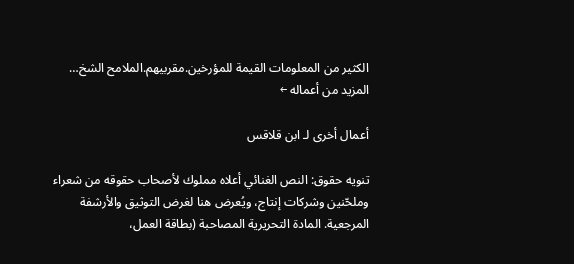الكثير من المعلومات القيمة للمؤرخين.مقربيهم.الملامح الشخ…
المزيد من أعماله ←

أعمال أخرى لـ ابن قلاقس

تنويه حقوق: النص الغنائي أعلاه مملوك لأصحاب حقوقه من شعراء وملحّنين وشركات إنتاج، ويُعرض هنا لغرض التوثيق والأرشفة المرجعية. المادة التحريرية المصاحبة (بطاقة العمل،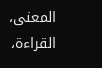المعنى، القراءة،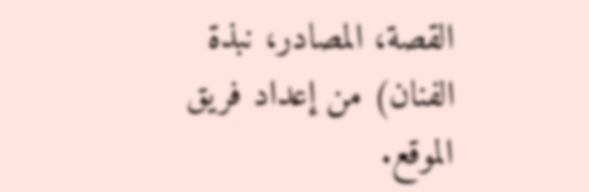القصة، المصادر، نبذة الفنان) من إعداد فريق الموقع.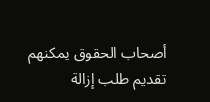أصحاب الحقوق يمكنهم تقديم طلب إزالة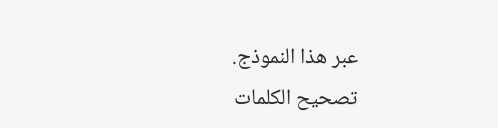عبر هذا النموذج.
تصحيح الكلمات